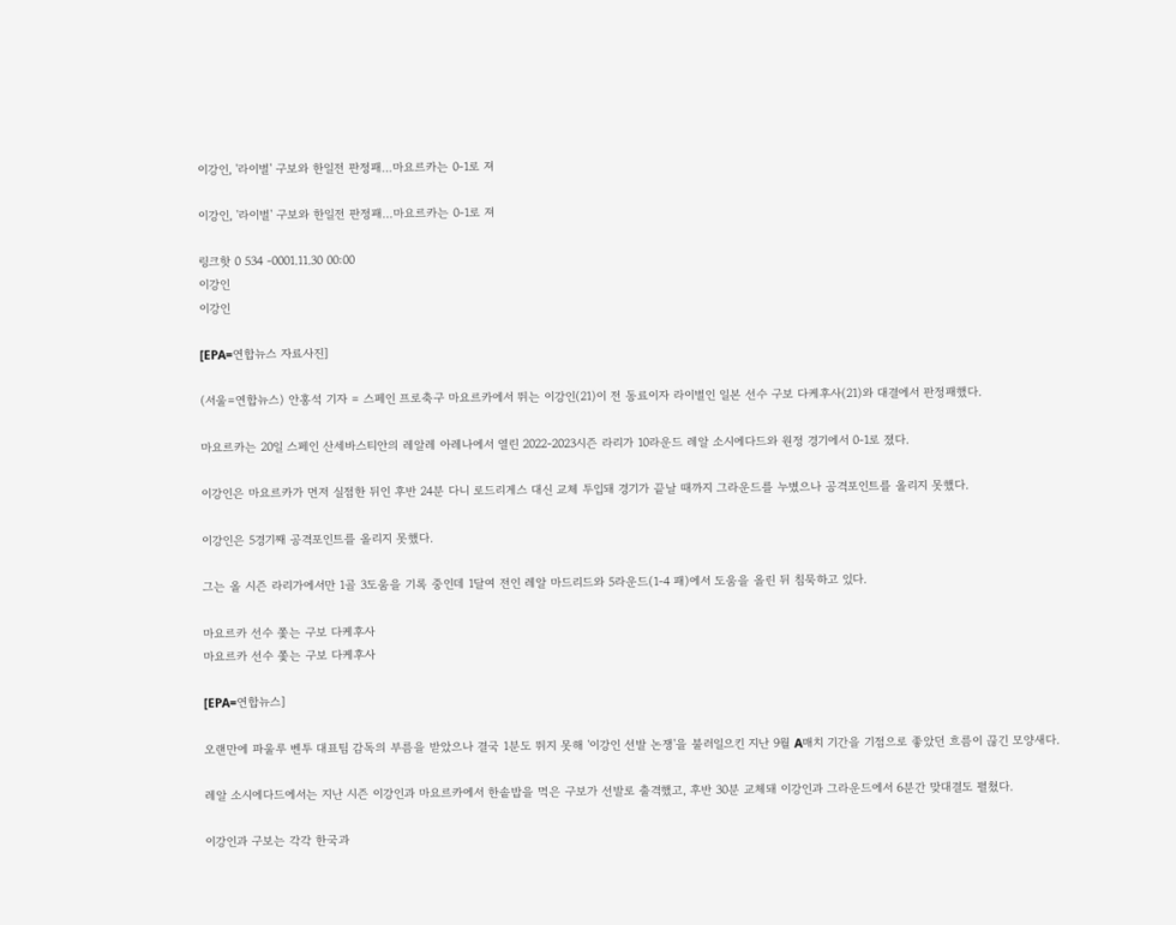이강인, '라이벌' 구보와 한일전 판정패…마요르카는 0-1로 져

이강인, '라이벌' 구보와 한일전 판정패…마요르카는 0-1로 져

링크핫 0 534 -0001.11.30 00:00
이강인
이강인

[EPA=연합뉴스 자료사진]

(서울=연합뉴스) 안홍석 기자 = 스페인 프로축구 마요르카에서 뛰는 이강인(21)이 전 동료이자 라이벌인 일본 선수 구보 다케후사(21)와 대결에서 판정패했다.

마요르카는 20일 스페인 산세바스티안의 레알레 아레나에서 열린 2022-2023시즌 라리가 10라운드 레알 소시에다드와 원정 경기에서 0-1로 졌다.

이강인은 마요르카가 먼저 실점한 뒤인 후반 24분 다니 로드리게스 대신 교체 투입돼 경기가 끝날 때까지 그라운드를 누볐으나 공격포인트를 올리지 못했다.

이강인은 5경기째 공격포인트를 올리지 못했다.

그는 올 시즌 라리가에서만 1골 3도움을 기록 중인데 1달여 전인 레알 마드리드와 5라운드(1-4 패)에서 도움을 올린 뒤 침묵하고 있다.

마요르카 선수 쫓는 구보 다케후사
마요르카 선수 쫓는 구보 다케후사

[EPA=연합뉴스]

오랜만에 파울루 벤투 대표팀 감독의 부름을 받았으나 결국 1분도 뛰지 못해 '이강인 선발 논쟁'을 불러일으킨 지난 9월 A매치 기간을 기점으로 좋았던 흐름이 끊긴 모양새다.

레알 소시에다드에서는 지난 시즌 이강인과 마요르카에서 한솥밥을 먹은 구보가 선발로 출격했고, 후반 30분 교체돼 이강인과 그라운드에서 6분간 맞대결도 펼쳤다.

이강인과 구보는 각각 한국과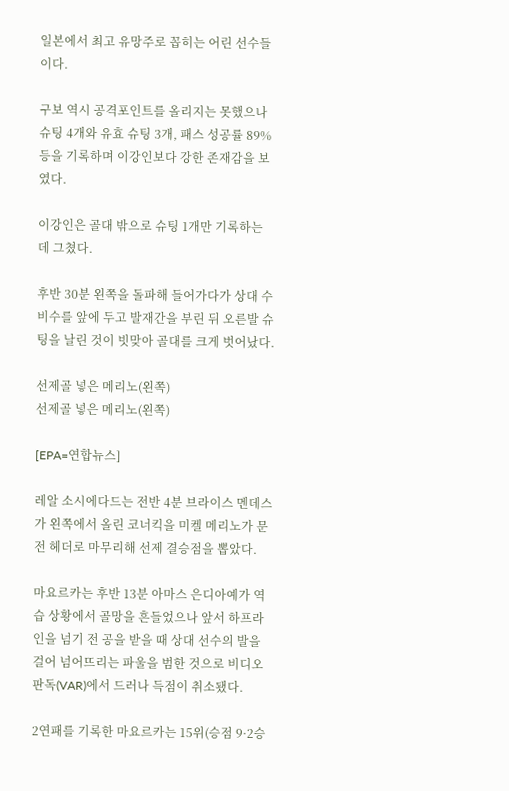일본에서 최고 유망주로 꼽히는 어린 선수들이다.

구보 역시 공격포인트를 올리지는 못했으나 슈팅 4개와 유효 슈팅 3개, 패스 성공률 89% 등을 기록하며 이강인보다 강한 존재감을 보였다.

이강인은 골대 밖으로 슈팅 1개만 기록하는 데 그쳤다.

후반 30분 왼쪽을 돌파해 들어가다가 상대 수비수를 앞에 두고 발재간을 부린 뒤 오른발 슈팅을 날린 것이 빗맞아 골대를 크게 벗어났다.

선제골 넣은 메리노(왼쪽)
선제골 넣은 메리노(왼쪽)

[EPA=연합뉴스]

레알 소시에다드는 전반 4분 브라이스 멘데스가 왼쪽에서 올린 코너킥을 미켈 메리노가 문전 헤더로 마무리해 선제 결승점을 뽑았다.

마요르카는 후반 13분 아마스 은디아예가 역습 상황에서 골망을 흔들었으나 앞서 하프라인을 넘기 전 공을 받을 때 상대 선수의 발을 걸어 넘어뜨리는 파울을 범한 것으로 비디오판독(VAR)에서 드러나 득점이 취소됐다.

2연패를 기록한 마요르카는 15위(승점 9·2승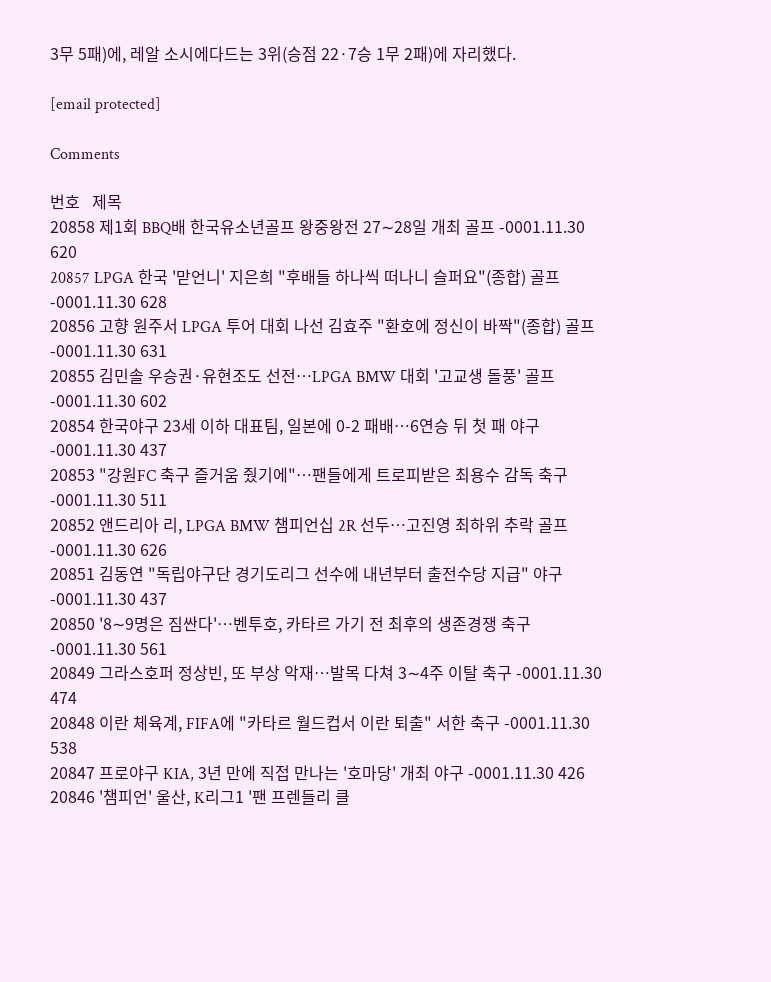3무 5패)에, 레알 소시에다드는 3위(승점 22·7승 1무 2패)에 자리했다.

[email protected]

Comments

번호   제목
20858 제1회 BBQ배 한국유소년골프 왕중왕전 27∼28일 개최 골프 -0001.11.30 620
20857 LPGA 한국 '맏언니' 지은희 "후배들 하나씩 떠나니 슬퍼요"(종합) 골프 -0001.11.30 628
20856 고향 원주서 LPGA 투어 대회 나선 김효주 "환호에 정신이 바짝"(종합) 골프 -0001.11.30 631
20855 김민솔 우승권·유현조도 선전…LPGA BMW 대회 '고교생 돌풍' 골프 -0001.11.30 602
20854 한국야구 23세 이하 대표팀, 일본에 0-2 패배…6연승 뒤 첫 패 야구 -0001.11.30 437
20853 "강원FC 축구 즐거움 줬기에"…팬들에게 트로피받은 최용수 감독 축구 -0001.11.30 511
20852 앤드리아 리, LPGA BMW 챔피언십 2R 선두…고진영 최하위 추락 골프 -0001.11.30 626
20851 김동연 "독립야구단 경기도리그 선수에 내년부터 출전수당 지급" 야구 -0001.11.30 437
20850 '8∼9명은 짐싼다'…벤투호, 카타르 가기 전 최후의 생존경쟁 축구 -0001.11.30 561
20849 그라스호퍼 정상빈, 또 부상 악재…발목 다쳐 3∼4주 이탈 축구 -0001.11.30 474
20848 이란 체육계, FIFA에 "카타르 월드컵서 이란 퇴출" 서한 축구 -0001.11.30 538
20847 프로야구 KIA, 3년 만에 직접 만나는 '호마당' 개최 야구 -0001.11.30 426
20846 '챔피언' 울산, K리그1 '팬 프렌들리 클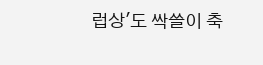럽상'도 싹쓸이 축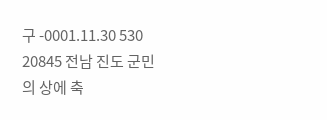구 -0001.11.30 530
20845 전남 진도 군민의 상에 축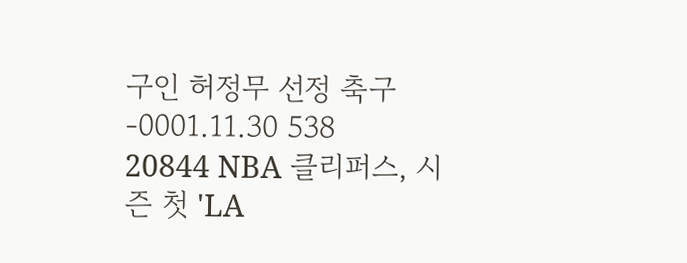구인 허정무 선정 축구 -0001.11.30 538
20844 NBA 클리퍼스, 시즌 첫 'LA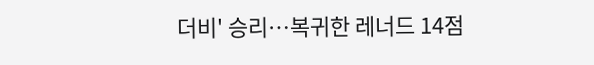더비' 승리…복귀한 레너드 14점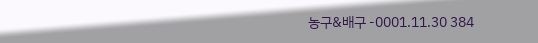농구&배구 -0001.11.30 384